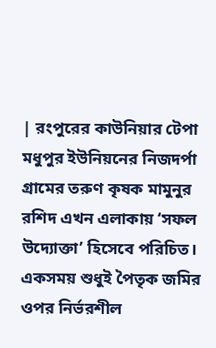| রংপুরের কাউনিয়ার টেপা মধুপুর ইউনিয়নের নিজদর্পা গ্রামের তরুণ কৃষক মামুনুর রশিদ এখন এলাকায় ‘সফল উদ্যোক্তা’ হিসেবে পরিচিত। একসময় শুধুই পৈতৃক জমির ওপর নির্ভরশীল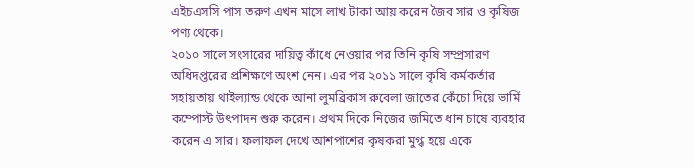এইচএসসি পাস তরুণ এখন মাসে লাখ টাকা আয় করেন জৈব সার ও কৃষিজ পণ্য থেকে।
২০১০ সালে সংসারের দায়িত্ব কাঁধে নেওয়ার পর তিনি কৃষি সম্প্রসারণ অধিদপ্তরের প্রশিক্ষণে অংশ নেন। এর পর ২০১১ সালে কৃষি কর্মকর্তার সহায়তায় থাইল্যান্ড থেকে আনা লুমব্রিকাস রুবেলা জাতের কেঁচো দিয়ে ভার্মি কম্পোস্ট উৎপাদন শুরু করেন। প্রথম দিকে নিজের জমিতে ধান চাষে ব্যবহার করেন এ সার। ফলাফল দেখে আশপাশের কৃষকরা মুগ্ধ হয়ে একে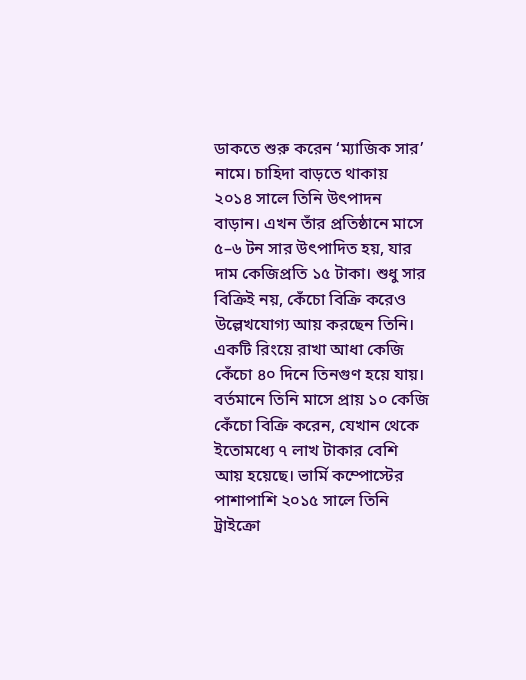ডাকতে শুরু করেন ‘ম্যাজিক সার’ নামে। চাহিদা বাড়তে থাকায় ২০১৪ সালে তিনি উৎপাদন বাড়ান। এখন তাঁর প্রতিষ্ঠানে মাসে ৫–৬ টন সার উৎপাদিত হয়, যার দাম কেজিপ্রতি ১৫ টাকা। শুধু সার বিক্রিই নয়, কেঁচো বিক্রি করেও উল্লেখযোগ্য আয় করছেন তিনি। একটি রিংয়ে রাখা আধা কেজি কেঁচো ৪০ দিনে তিনগুণ হয়ে যায়। বর্তমানে তিনি মাসে প্রায় ১০ কেজি কেঁচো বিক্রি করেন, যেখান থেকে ইতোমধ্যে ৭ লাখ টাকার বেশি আয় হয়েছে। ভার্মি কম্পোস্টের পাশাপাশি ২০১৫ সালে তিনি ট্রাইক্রো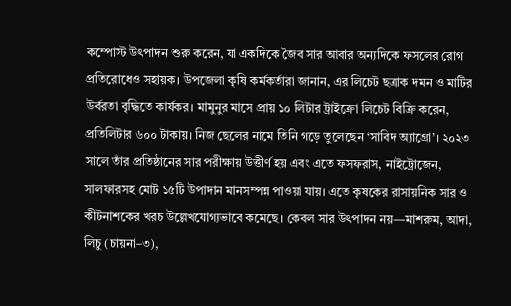কম্পোস্ট উৎপাদন শুরু করেন, যা একদিকে জৈব সার আবার অন্যদিকে ফসলের রোগ প্রতিরোধেও সহায়ক। উপজেলা কৃষি কর্মকর্তারা জানান, এর লিচেট ছত্রাক দমন ও মাটির উর্বরতা বৃদ্ধিতে কার্যকর। মামুনুর মাসে প্রায় ১০ লিটার ট্রাইক্রো লিচেট বিক্রি করেন, প্রতিলিটার ৬০০ টাকায়। নিজ ছেলের নামে তিনি গড়ে তুলেছেন ‘সাবিদ অ্যাগ্রো’। ২০২৩ সালে তাঁর প্রতিষ্ঠানের সার পরীক্ষায় উত্তীর্ণ হয় এবং এতে ফসফরাস, নাইট্রোজেন, সালফারসহ মোট ১৫টি উপাদান মানসম্পন্ন পাওয়া যায়। এতে কৃষকের রাসায়নিক সার ও কীটনাশকের খরচ উল্লেখযোগ্যভাবে কমেছে। কেবল সার উৎপাদন নয়—মাশরুম, আদা, লিচু (চায়না–৩),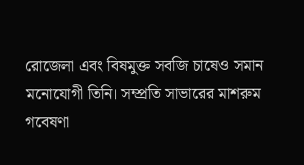রোজেলা এবং বিষমুক্ত সবজি চাষেও সমান মনোযোগী তিনি। সম্প্রতি সাভারের মাশরুম গবেষণা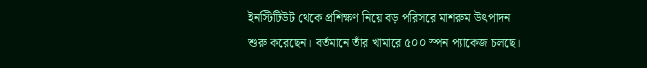ইনস্টিটিউট থেকে প্রশিক্ষণ নিয়ে বড় পরিসরে মাশরুম উৎপাদন শুরু করেছেন। বর্তমানে তাঁর খামারে ৫০০ স্পন প্যাকেজ চলছে।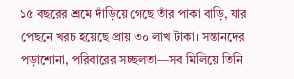১৫ বছরের শ্রমে দাঁড়িয়ে গেছে তাঁর পাকা বাড়ি, যার পেছনে খরচ হয়েছে প্রায় ৩০ লাখ টাকা। সন্তানদের পড়াশোনা, পরিবারের সচ্ছলতা—সব মিলিয়ে তিনি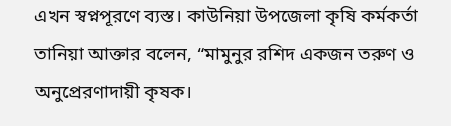এখন স্বপ্নপূরণে ব্যস্ত। কাউনিয়া উপজেলা কৃষি কর্মকর্তা তানিয়া আক্তার বলেন, “মামুনুর রশিদ একজন তরুণ ও অনুপ্রেরণাদায়ী কৃষক।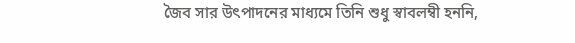জৈব সার উৎপাদনের মাধ্যমে তিনি শুধু স্বাবলম্বী হননি,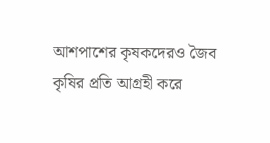আশপাশের কৃষকদেরও জৈব কৃষির প্রতি আগ্রহী করে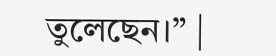তুলেছেন।” |